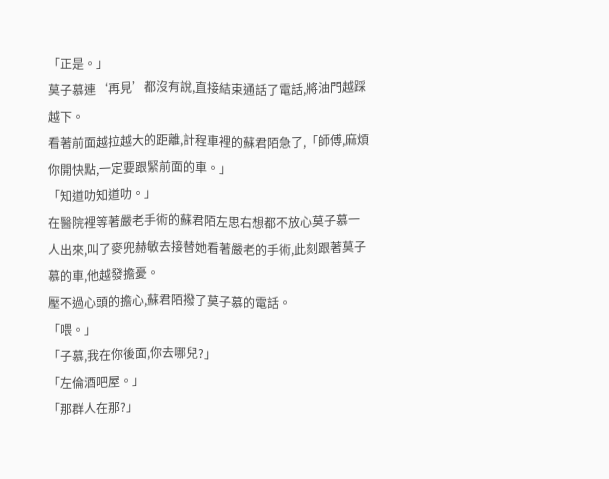「正是。」
莫子慕連‘再見’都沒有說,直接結束通話了電話,將油門越踩越下。
看著前面越拉越大的距離,計程車裡的蘇君陌急了,「師傅,麻煩你開快點,一定要跟緊前面的車。」
「知道叻知道叻。」
在醫院裡等著嚴老手術的蘇君陌左思右想都不放心莫子慕一人出來,叫了麥兜赫敏去接替她看著嚴老的手術,此刻跟著莫子慕的車,他越發擔憂。
壓不過心頭的擔心,蘇君陌撥了莫子慕的電話。
「喂。」
「子慕,我在你後面,你去哪兒?」
「左倫酒吧屋。」
「那群人在那?」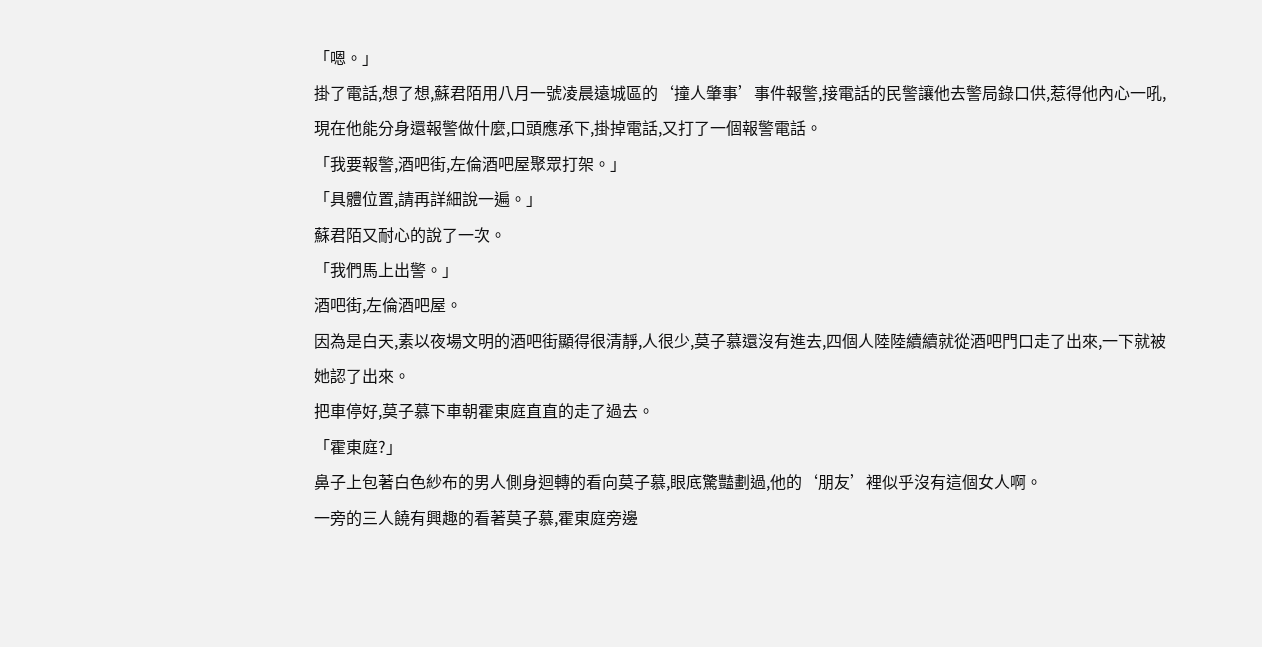「嗯。」
掛了電話,想了想,蘇君陌用八月一號凌晨遠城區的‘撞人肇事’事件報警,接電話的民警讓他去警局錄口供,惹得他內心一吼,現在他能分身還報警做什麼,口頭應承下,掛掉電話,又打了一個報警電話。
「我要報警,酒吧街,左倫酒吧屋聚眾打架。」
「具體位置,請再詳細說一遍。」
蘇君陌又耐心的說了一次。
「我們馬上出警。」
酒吧街,左倫酒吧屋。
因為是白天,素以夜場文明的酒吧街顯得很清靜,人很少,莫子慕還沒有進去,四個人陸陸續續就從酒吧門口走了出來,一下就被她認了出來。
把車停好,莫子慕下車朝霍東庭直直的走了過去。
「霍東庭?」
鼻子上包著白色紗布的男人側身迴轉的看向莫子慕,眼底驚豔劃過,他的‘朋友’裡似乎沒有這個女人啊。
一旁的三人饒有興趣的看著莫子慕,霍東庭旁邊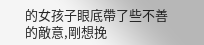的女孩子眼底帶了些不善的敵意,剛想挽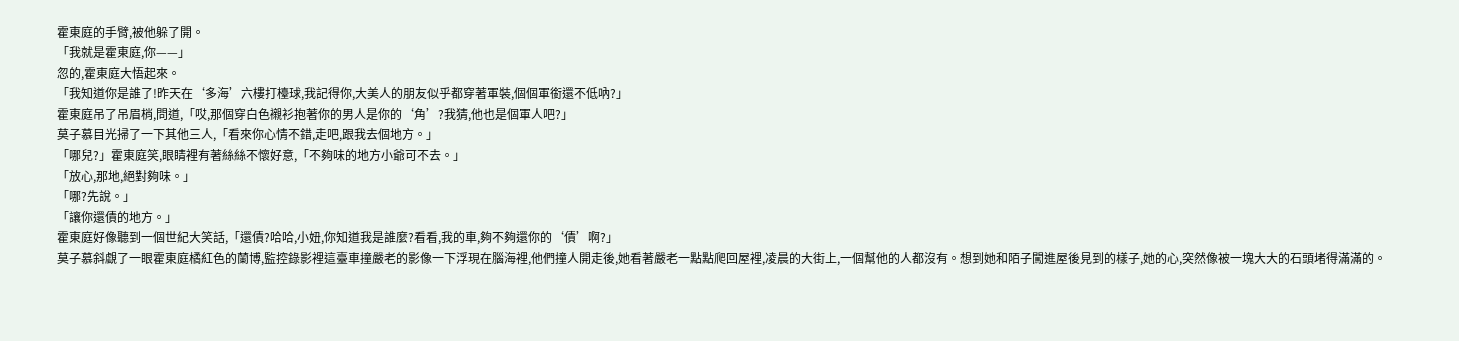霍東庭的手臂,被他躲了開。
「我就是霍東庭,你——」
忽的,霍東庭大悟起來。
「我知道你是誰了!昨天在‘多海’六樓打檯球,我記得你,大美人的朋友似乎都穿著軍裝,個個軍銜還不低吶?」
霍東庭吊了吊眉梢,問道,「哎,那個穿白色襯衫抱著你的男人是你的‘角’?我猜,他也是個軍人吧?」
莫子慕目光掃了一下其他三人,「看來你心情不錯,走吧,跟我去個地方。」
「哪兒?」霍東庭笑,眼睛裡有著絲絲不懷好意,「不夠味的地方小爺可不去。」
「放心,那地,絕對夠味。」
「哪?先說。」
「讓你還債的地方。」
霍東庭好像聽到一個世紀大笑話,「還債?哈哈,小妞,你知道我是誰麼?看看,我的車,夠不夠還你的‘債’啊?」
莫子慕斜覷了一眼霍東庭橘紅色的蘭博,監控錄影裡這臺車撞嚴老的影像一下浮現在腦海裡,他們撞人開走後,她看著嚴老一點點爬回屋裡,凌晨的大街上,一個幫他的人都沒有。想到她和陌子闖進屋後見到的樣子,她的心,突然像被一塊大大的石頭堵得滿滿的。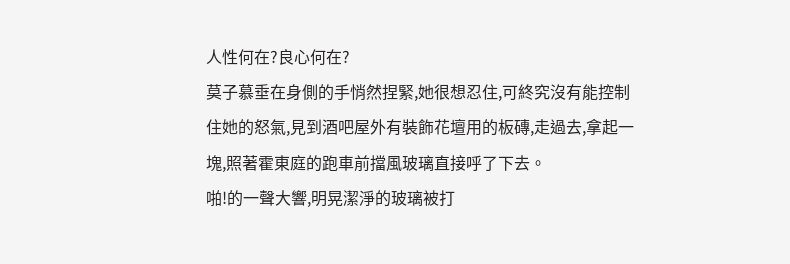人性何在?良心何在?
莫子慕垂在身側的手悄然捏緊,她很想忍住,可終究沒有能控制住她的怒氣,見到酒吧屋外有裝飾花壇用的板磚,走過去,拿起一塊,照著霍東庭的跑車前擋風玻璃直接呼了下去。
啪!的一聲大響,明晃潔淨的玻璃被打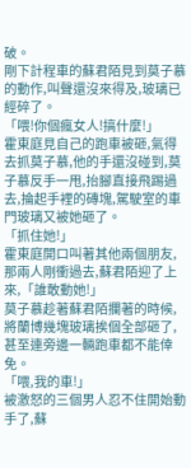破。
剛下計程車的蘇君陌見到莫子慕的動作,叫聲還沒來得及,玻璃已經碎了。
「喂!你個瘋女人!搞什麼!」
霍東庭見自己的跑車被砸,氣得去抓莫子慕,他的手還沒碰到,莫子慕反手一甩,抬腳直接飛踢過去,掄起手裡的磚塊,駕駛室的車門玻璃又被她砸了。
「抓住她!」
霍東庭開口叫著其他兩個朋友,那兩人剛衝過去,蘇君陌迎了上來,「誰敢動她!」
莫子慕趁著蘇君陌攔著的時候,將蘭博幾塊玻璃挨個全部砸了,甚至連旁邊一輛跑車都不能倖免。
「喂,我的車!」
被激怒的三個男人忍不住開始動手了,蘇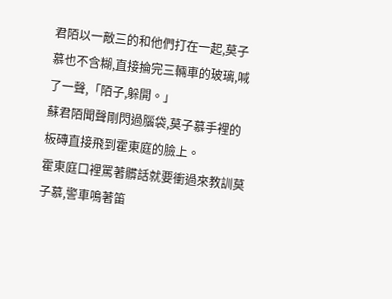君陌以一敵三的和他們打在一起,莫子慕也不含糊,直接掄完三輛車的玻璃,喊了一聲,「陌子,躲開。」
蘇君陌聞聲剛閃過腦袋,莫子慕手裡的板磚直接飛到霍東庭的臉上。
霍東庭口裡罵著髒話就要衝過來教訓莫子慕,警車鳴著笛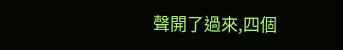聲開了過來,四個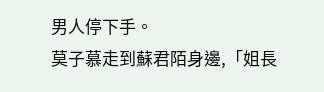男人停下手。
莫子慕走到蘇君陌身邊,「姐長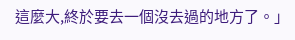這麼大,終於要去一個沒去過的地方了。」